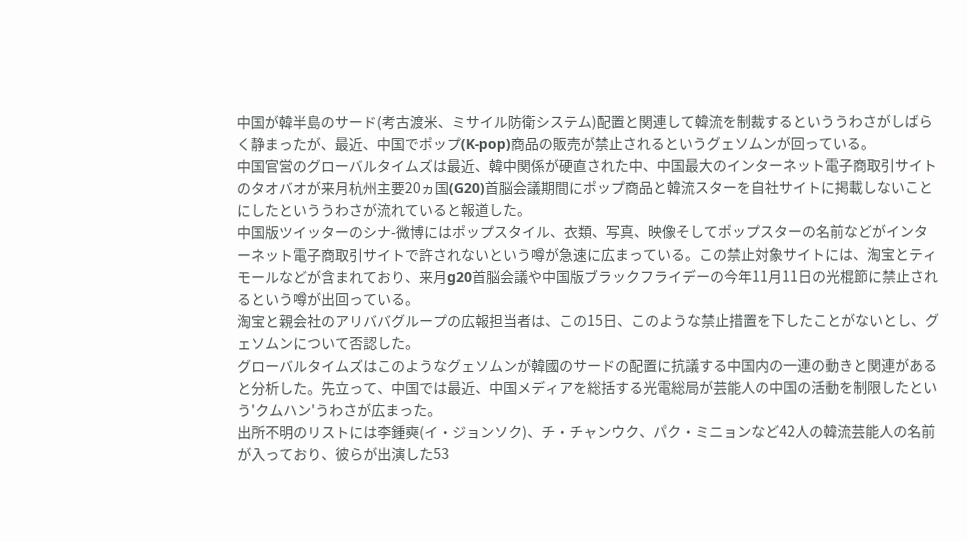中国が韓半島のサード(考古渡米、ミサイル防衛システム)配置と関連して韓流を制裁するといううわさがしばらく静まったが、最近、中国でポップ(K-pop)商品の販売が禁止されるというグェソムンが回っている。
中国官営のグローバルタイムズは最近、韓中関係が硬直された中、中国最大のインターネット電子商取引サイトのタオバオが来月杭州主要20ヵ国(G20)首脳会議期間にポップ商品と韓流スターを自社サイトに掲載しないことにしたといううわさが流れていると報道した。
中国版ツイッターのシナ-微博にはポップスタイル、衣類、写真、映像そしてポップスターの名前などがインターネット電子商取引サイトで許されないという噂が急速に広まっている。この禁止対象サイトには、淘宝とティモールなどが含まれており、来月g20首脳会議や中国版ブラックフライデーの今年11月11日の光棍節に禁止されるという噂が出回っている。
淘宝と親会社のアリババグループの広報担当者は、この15日、このような禁止措置を下したことがないとし、グェソムンについて否認した。
グローバルタイムズはこのようなグェソムンが韓國のサードの配置に抗議する中国内の一連の動きと関連があると分析した。先立って、中国では最近、中国メディアを総括する光電総局が芸能人の中国の活動を制限したという'クムハン'うわさが広まった。
出所不明のリストには李鍾奭(イ・ジョンソク)、チ・チャンウク、パク・ミニョンなど42人の韓流芸能人の名前が入っており、彼らが出演した53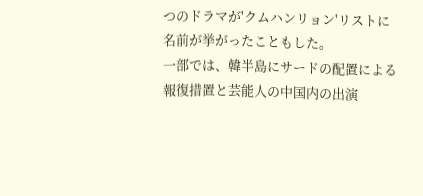つのドラマが'クムハンリョン'リストに名前が挙がったこともした。
一部では、韓半島にサードの配置による報復措置と芸能人の中国内の出演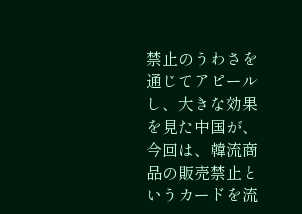禁止のうわさを通じてアピールし、大きな効果を見た中国が、今回は、韓流商品の販売禁止というカードを流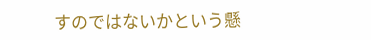すのではないかという懸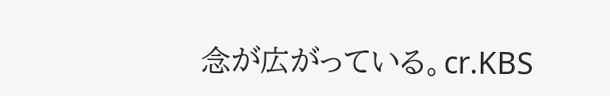念が広がっている。cr.KBS